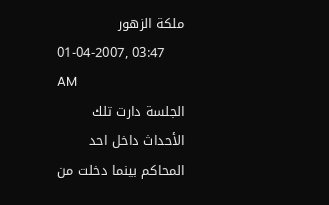ملكة الزهور
01-04-2007, 03:47 AM
الجلسة دارت تلك الأحداث داخل احد المحاكم بينما دخلت من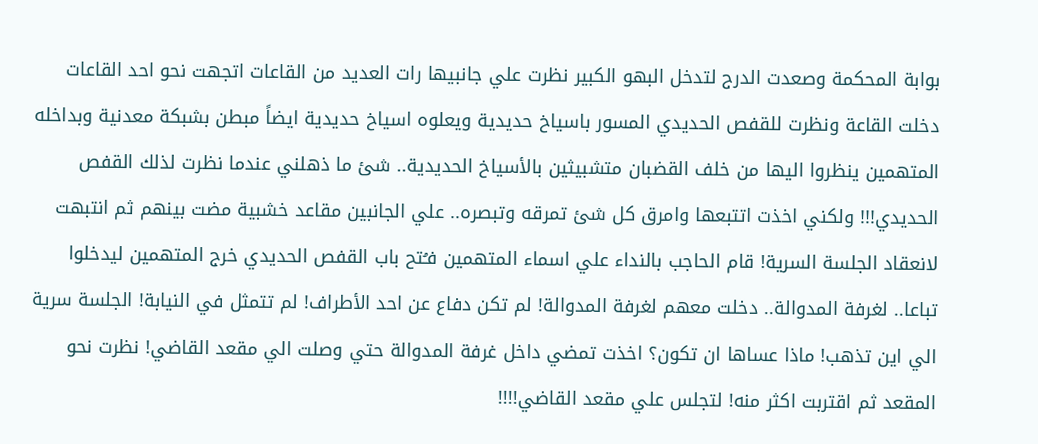بوابة المحكمة وصعدت الدرج لتدخل البهو الكبير نظرت علي جانبيها رات العديد من القاعات اتجهت نحو احد القاعات دخلت القاعة ونظرت للقفص الحديدي المسور باسياخ حديدية ويعلوه اسياخ حديدية ايضاً مبطن بشبكة معدنية وبداخله المتهمين ينظروا اليها من خلف القضبان متشبيثين بالأسياخ الحديدية.. شئ ما ذهلني عندما نظرت لذلك القفص الحديدي!!! ولكني اخذت اتتبعها وامرق كل شئ تمرقه وتبصره.. علي الجانبين مقاعد خشبية مضت بينهم ثم انتبهت لانعقاد الجلسة السرية! قام الحاجب بالنداء علي اسماء المتهمين فـُتح باب القفص الحديدي خرج المتهمين ليدخلوا تباعا.. لغرفة المدوالة.. دخلت معهم لغرفة المدوالة! لم تكن دفاع عن احد الأطراف! لم تتمثل في النيابة! الجلسة سرية الي اين تذهب! ماذا عساها ان تكون؟ اخذت تمضي داخل غرفة المدوالة حتي وصلت الي مقعد القاضي! نظرت نحو المقعد ثم اقتربت اكثر منه! لتجلس علي مقعد القاضي!!!!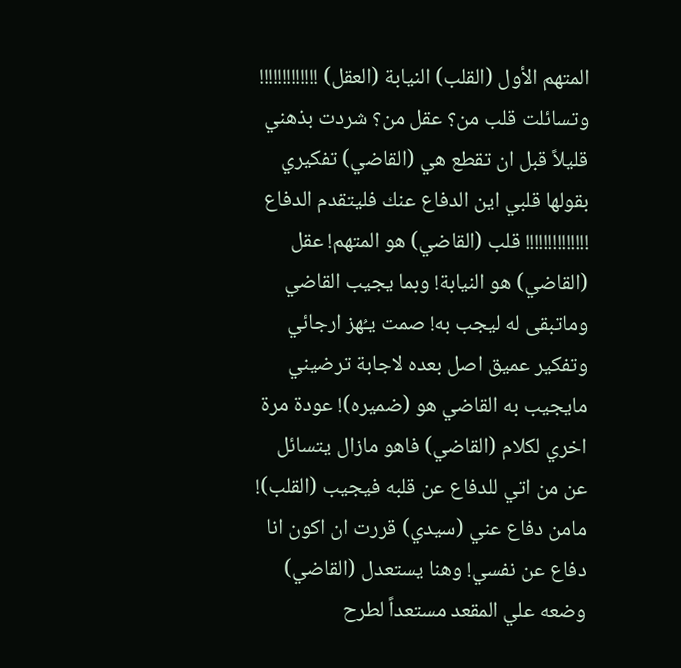المتهم الأول (القلب) النيابة (العقل) !!!!!!!!!!!!! وتسائلت قلب من؟ عقل من؟ شردت بذهني قليلاً قبل ان تقطع هي (القاضي) تفكيري بقولها قلبي اين الدفاع عنك فليتقدم الدفاع !!!!!!!!!!!!!! قلب (القاضي) هو المتهم! عقل (القاضي) هو النيابة! وبما يجيب القاضي وماتبقى له ليجب به! صمت يـُهز ارجائي وتفكير عميق اصل بعده لاجابة ترضيني مايجيب به القاضي هو (ضميره)! عودة مرة اخري لكلام (القاضي) فاهو مازال يتسائل عن من اتي للدفاع عن قلبه فيجيب (القلب)! مامن دفاع عني (سيدي) قررت ان اكون انا دفاع عن نفسي! وهنا يستعدل (القاضي) وضعه علي المقعد مستعداً لطرح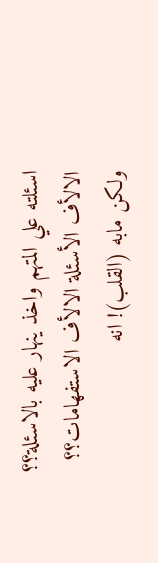اسئلته علي المتهم واخذ ينهار عليه بالاسئلة؟؟ الالأف الأسئلة الالأف الاستفهامات؟؟ ولكن مابه (القلب)! انه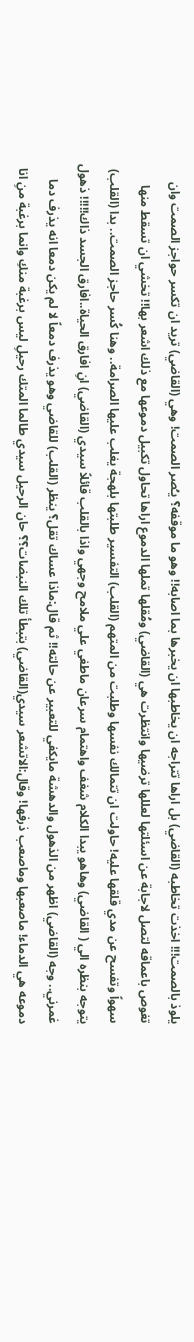يلوذ بالصمت!!! اخذت تخاطبه (القاضي) بل اراها تتراجه ان يخاطبها ان يخبرها بما اصابه!! وهو ما موقفه؟ يـُصر الصمت! وهي (القاضي) تريد ان تكسر حواجز الصمت وان تغوص باعماقه لتصل لاجابة عن اسئلتها لعللها ترضيها وانتظرت هي (القاضي) ومُقلها تملها الدموع اراها تحاول تكبيل دموعها مع ذلك اشعر بها!! تخشي ان تسقط منها سهواً وتفسح عن مدي قلقها عليه! حاولت ان تتمالك نفسها وطلبت من المتهم (القلب) التفسير طلبتها بلهجة يغلب عليها الصرامة.. وهنا كُسر حاجز الصمت.. بدا (القلب) يتوجه بنظره الي ( القاضي) وهاهو يبدا الكلام شغف واهتمام سرعان ماطغي علي ملامح وجهي واذا بالقلب قائلاً سيدي (القاضي) انِ افارق الحياة..افارق الجسد ذاك!!!!! ذهول غمرني.. وجه (القاضي) اظهر من الذهول والدهشة مايكفي للتعبير عن حالته!! ثم قال:ماذا عساك تقل؟ ينظر (القلب) للقاضي وهو يذرف دمعاً لا لم يكن دمعا انه يذرف دما دموعه هي الدماء! ماصعبها وماصعب ذرفها! وقال:الاتشعر سيدي(القاضي) بتبطأ تلك النبضات؟؟ حان الرحيل سيدي طالما المتك رحيلِ ليس برغبة منكِ وانما برغبة منِ انا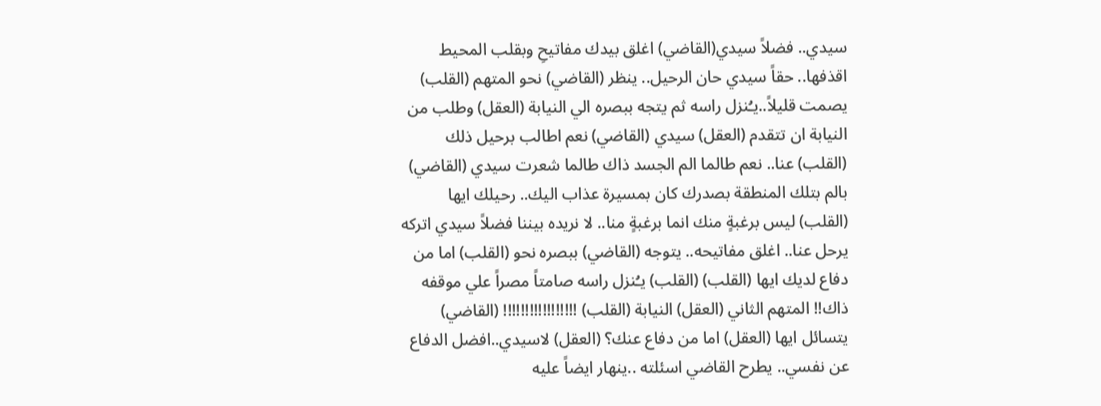سيدي.. فضلاً سيدي(القاضي) اغلق بيدك مفاتيحِ وبقلب المحيط اقذفها.. حقاً سيدي حان الرحيل.. ينظر (القاضي) نحو المتهم (القلب) يصمت قليلاً..يـُنزل راسه ثم يتجه ببصره الي النيابة (العقل) وطلب من النيابة ان تتقدم (العقل) سيدي (القاضي) نعم اطالب برحيل ذلك (القلب) عنا.. نعم طالما الم الجسد ذاك طالما شعرت سيدي (القاضي) بالم بتلك المنطقة بصدرك كان بمسيرة عذاب اليك.. رحيلك ايها (القلب) ليس برغبةٍ منك انما برغبةٍ منا.. لا نريده بيننا فضلاً سيدي اتركه يرحل عنا.. اغلق مفاتيحه.. يتوجه (القاضي) ببصره نحو (القلب) اما من دفاع لديك ايها (القلب) (القلب) يـُنزل راسه صامتاً مصراً علي موقفه ذاك!! المتهم الثاني (العقل) النيابة (القلب) !!!!!!!!!!!!!!!!! (القاضي) يتسائل ايها (العقل) اما من دفاع عنك؟ (العقل) لاسيدي..افضل الدفاع عن نفسي.. يطرح القاضي اسئلته ..ينهار ايضاً عليه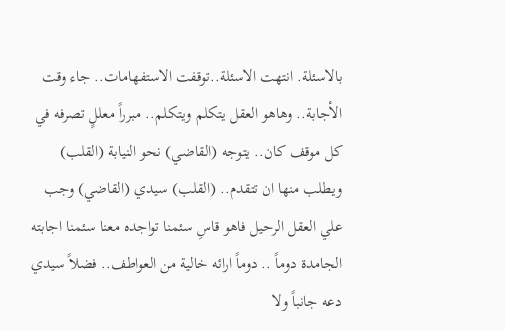بالاسئلة. انتهت الاسئلة..توقفت الاستفهامات.. جاء وقت الأجابة.. وهاهو العقل يتكلم ويتكلم.. مبرراً معللٍ تصرفه في كل موقف كان.. يتوجه (القاضي) نحو النيابة (القلب) ويطلب منها ان تتقدم.. (القلب) سيدي (القاضي) وجب علي العقل الرحيل فاهو قاسِ سئمنا تواجده معنا سئمنا اجابته الجامدة دوماً .. دوماً ارائه خالية من العواطف.. فضلاً سيدي دعه جانباً ولا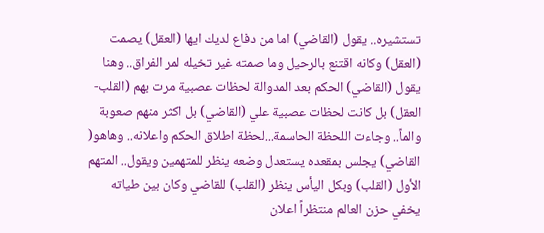تستشيره.. يقول (القاضي) اما من دفاع لديك ايها (العقل) يصمت (العقل) وكانه اقتنع بالرحيل وما صمته غير تخيله لمر الفراق.. وهنا يقول (القاضي) الحكم بعد المدوالة لحظات عصبية مرت بهم (القلب-العقل) بل كانت لحظات عصبية علي (القاضي) بل اكثر منهم صعوبة والماً.. وجاءت اللحظة الحاسمة...لحظة اطلاق الحكم واعلانه.. وهاهو( القاضي) يجلس بمقعده يستعدل وضعه ينظر للمتهمين ويقول.. المتهم الأول (القلب) وبكل اليأس ينظر (القلب) للقاضي وكان بين طياته يخفي حزن العالم منتظراً اعلان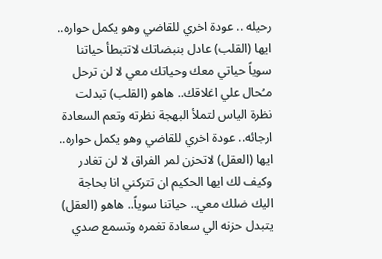رحيله .. عودة اخري للقاضي وهو يكمل حواره.. ايها (القلب) عادل بنبضاتك لاتتبطأ حياتنا سوياً حياتي معك وحياتك معي لا لن ترحل مـُحال علي اغلاقك.. هاهو (القلب) تبدلت نظرة الياس لتملأ البهجة نظرته وتعم السعادة ارجائه.. عودة اخري للقاضي وهو يكمل حواره.. ايها (العقل) لاتحزن لمر الفراق لا لن تغادر وكيف لك ايها الحكيم ان تتركني انا بحاجة اليك ضلك معي.. حياتنا سوياً.. هاهو (العقل) يتبدل حزنه الي سعادة تغمره وتسمع صدي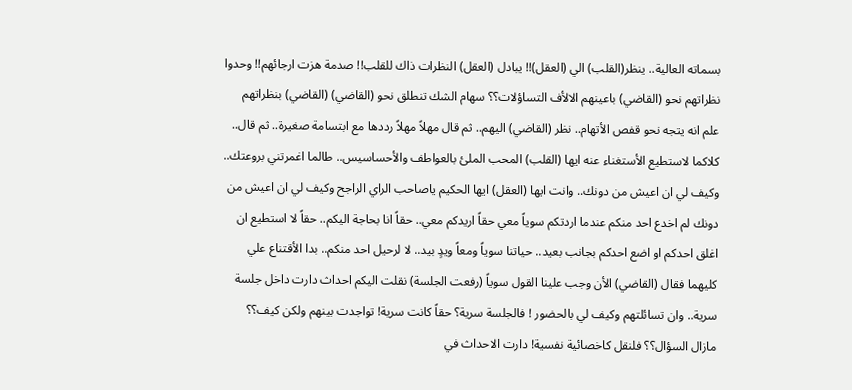بسماته العالية.. ينظر(القلب) الي (العقل)!! يبادل (العقل) النظرات ذاك للقلب!! صدمة هزت ارجائهم!! وحدوا نظراتهم نحو (القاضي) باعينهم الالأف التساؤلات؟؟ سهام الشك تنطلق نحو (القاضي) (القاضي) بنظراتهم علم انه يتجه نحو قفص الأتهام.. نظر (القاضي) اليهم.. ثم قال مهلاً مهلاً رددها مع ابتسامة صغيرة.. ثم قال.. كلاكما لاستطيع الأستغناء عنه ايها (القلب) المحب الملئ بالعواطف والأحساسيس.. طالما اغمرتني بروعتك.. وكيف لي ان اعيش من دونك.. وانت ايها (العقل) ايها الحكيم ياصاحب الراي الراجح وكيف لي ان اعيش من دونك لم اخدع احد منكم عندما اردتكم سوياً معي حقاً اريدكم معي.. حقاً انا بحاجة اليكم.. حقاً لا استطيع ان اغلق احدكم او اضع احدكم بجانب بعيد.. حياتنا سوياً ومعاً ويدٍ بيد.. لا لرحيل احد منكم.. بدا الأقتناع علي كليهما فقال (القاضي) الأن وجب علينا القول سوياً (رفعت الجلسة) نقلت اليكم احداث دارت داخل جلسة سرية.. وان تسائلتهم وكيف لي بالحضور ! فالجلسة سرية؟ حقاً كانت سرية! تواجدت بينهم ولكن كيف؟؟ مازال السؤال؟؟ فلنقل كاخصائية نفسية! دارت الاحداث في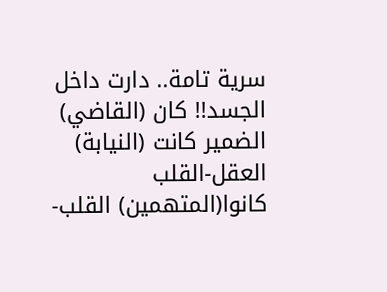سرية تامة.. دارت داخل الجسد!! كان (القاضي) الضمير كانت (النيابة) العقل-القلب كانوا(المتهمين) القلب-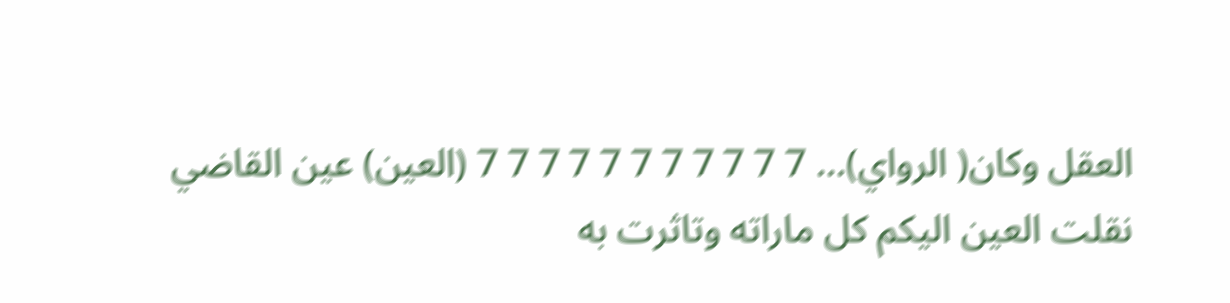العقل وكان( الرواي)... 7 7 7 7 7 7 7 7 7 7 7 (العين) عين القاضي نقلت العين اليكم كل ماراته وتاثرت به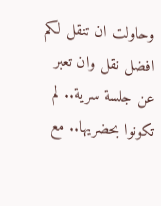وحاولت ان تنقل لكم افضل نقل وان تعبر عن جلسة سرية.. لم تكونوا بحضريها.. مع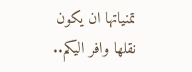تمنياتها ان يكون نقلها وافر اليكم..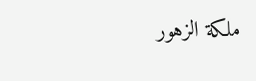ملكة الزهور